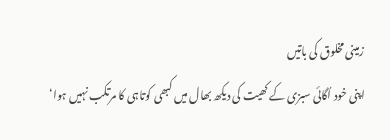زمینی مخلوق کی باتیں
اپنی خود اُگائی سبزی کے کھیت کی دیکھ بھال میں کبھی کوتاہی کا مرتکب نہیں ہوا‘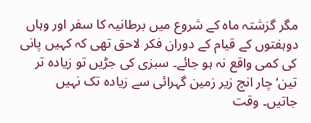مگر گزشتہ ماہ کے شروع میں برطانیہ کا سفر اور وہاں دوہفتوں کے قیام کے دوران فکر لاحق تھی کہ کہیں پانی کی کمی واقع نہ ہو جائے۔ سبزی کی جڑیں تو زیادہ تر تین‘ چار انچ زیر زمین گہرائی سے زیادہ تک نہیں جاتیں۔ وقت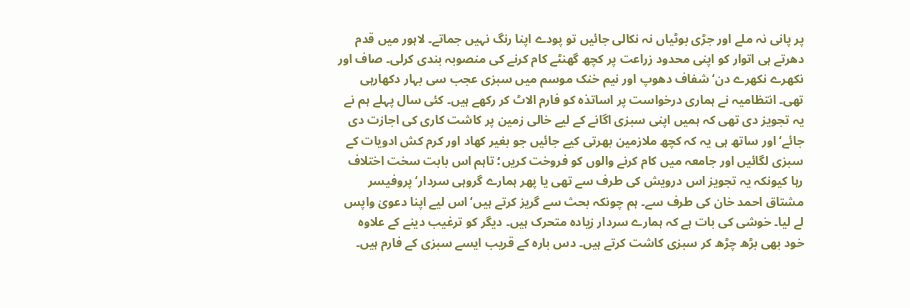پر پانی نہ ملے اور جڑی بوٹیاں نہ نکالی جائیں تو پودے اپنا رنگ نہیں جماتے۔ لاہور میں قدم دھرتے ہی اتوار کو اپنی محدود زراعت پر کچھ گھنٹے کام کرنے کی منصوبہ بندی کرلی۔ صاف اور نکھرے نکھرے دن‘ شفاف دھوپ اور نیم خنک موسم میں سبزی عجب سی بہار دکھارہی تھی۔ انتظامیہ نے ہماری درخواست پر اساتذہ کو فارم الاٹ کر رکھے ہیں۔ کئی سال پہلے ہم نے یہ تجویز دی تھی کہ ہمیں اپنی سبزی اگانے کے لیے خالی زمین پر کاشت کاری کی اجازت دی جائے‘ اور ساتھ ہی یہ کہ کچھ ملازمین بھرتی کیے جائیں جو بغیر کھاد اور کرم کش ادویات کے سبزی لگائیں اور جامعہ میں کام کرنے والوں کو فروخت کریں؛ تاہم اس بابت سخت اختلاف رہا کیونکہ یہ تجویز اس درویش کی طرف سے تھی یا پھر ہمارے گروہی سردار‘ پروفیسر مشتاق احمد خان کی طرف سے۔ ہم چونکہ بحث سے گریز کرتے ہیں‘ اس لیے اپنا دعویٰ واپس لے لیا۔ خوشی کی بات ہے کہ ہمارے سردار زیادہ متحرک ہیں۔ دیگر کو ترغیب دینے کے علاوہ خود بھی بڑھ چڑھ کر سبزی کاشت کرتے ہیں۔ دس بارہ کے قریب ایسے سبزی کے فارم ہیں۔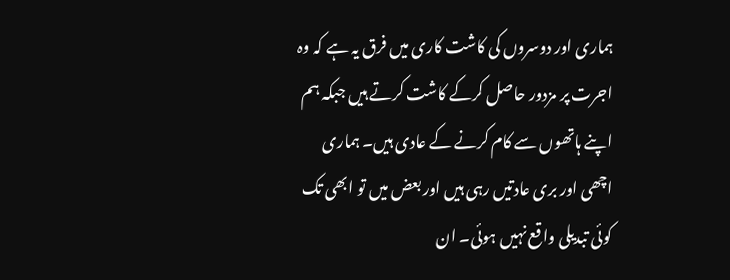ہماری اور دوسروں کی کاشت کاری میں فرق یہ ہے کہ وہ اجرت پر مزدور حاصل کرکے کاشت کرتے ہیں جبکہ ہم اپنے ہاتھوں سے کام کرنے کے عادی ہیں۔ ہماری اچھی اور بری عادتیں رہی ہیں اور بعض میں تو ابھی تک کوئی تبدیلی واقع نہیں ہوئی۔ ان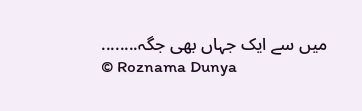میں سے ایک جہاں بھی جگہ........
© Roznama Dunya